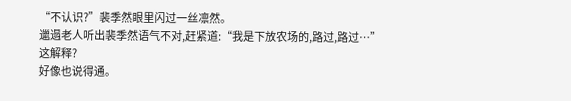“不认识?”裴季然眼里闪过一丝凛然。
邋遢老人听出裴季然语气不对,赶紧道:“我是下放农场的,路过,路过…”
这解释?
好像也说得通。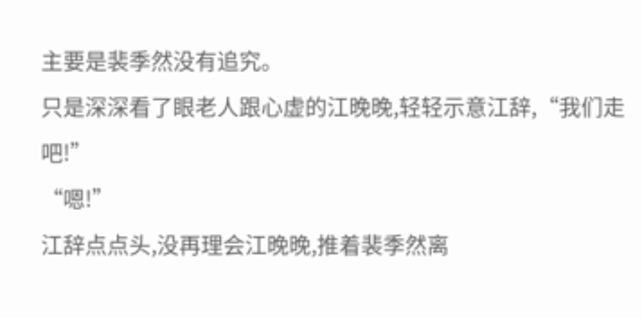主要是裴季然没有追究。
只是深深看了眼老人跟心虚的江晚晚,轻轻示意江辞,“我们走吧!”
“嗯!”
江辞点点头,没再理会江晚晚,推着裴季然离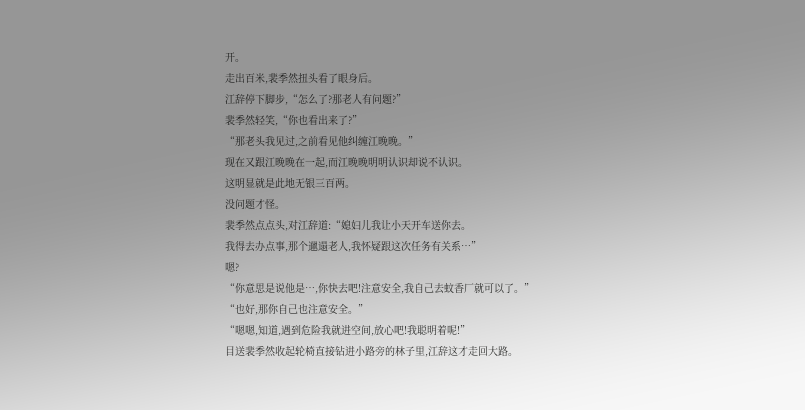开。
走出百米,裴季然扭头看了眼身后。
江辞停下脚步,“怎么了?那老人有问题?”
裴季然轻笑,“你也看出来了?”
“那老头我见过,之前看见他纠缠江晚晚。”
现在又跟江晚晚在一起,而江晚晚明明认识却说不认识。
这明显就是此地无银三百两。
没问题才怪。
裴季然点点头,对江辞道:“媳妇儿我让小天开车送你去。
我得去办点事,那个邋遢老人,我怀疑跟这次任务有关系…”
嗯?
“你意思是说他是…,你快去吧!注意安全,我自己去蚊香厂就可以了。”
“也好,那你自己也注意安全。”
“嗯嗯,知道,遇到危险我就进空间,放心吧!我聪明着呢!”
目送裴季然收起轮椅直接钻进小路旁的林子里,江辞这才走回大路。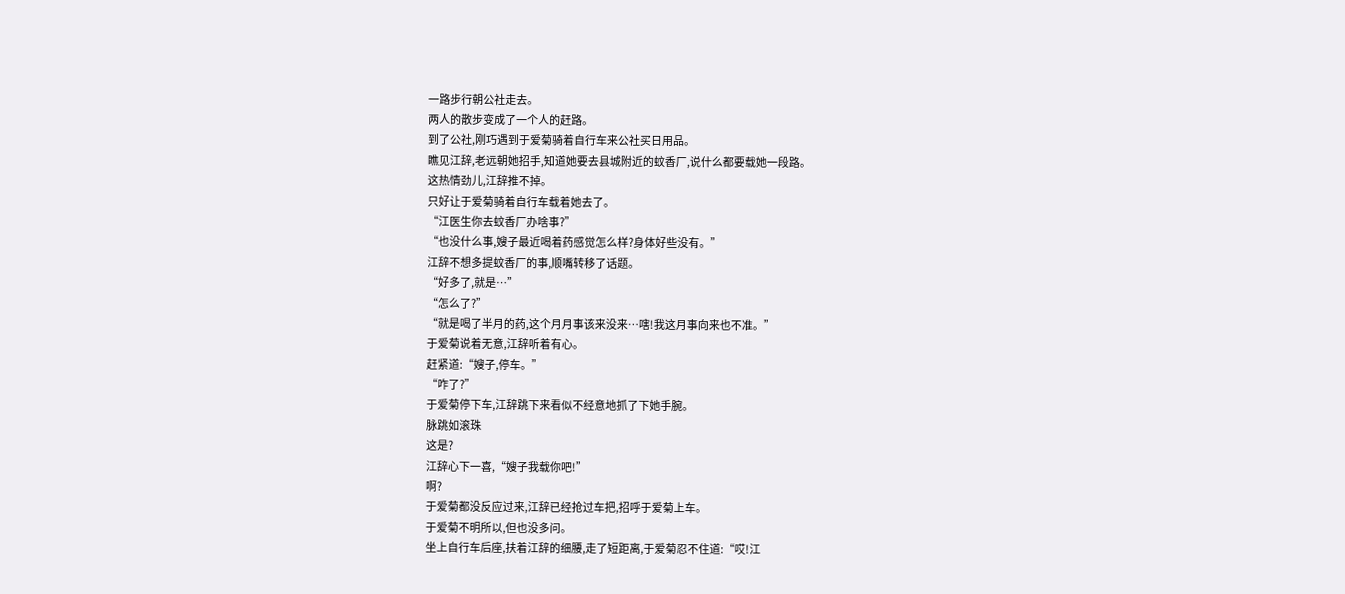一路步行朝公社走去。
两人的散步变成了一个人的赶路。
到了公社,刚巧遇到于爱菊骑着自行车来公社买日用品。
瞧见江辞,老远朝她招手,知道她要去县城附近的蚊香厂,说什么都要载她一段路。
这热情劲儿,江辞推不掉。
只好让于爱菊骑着自行车载着她去了。
“江医生你去蚊香厂办啥事?”
“也没什么事,嫂子最近喝着药感觉怎么样?身体好些没有。”
江辞不想多提蚊香厂的事,顺嘴转移了话题。
“好多了,就是…”
“怎么了?”
“就是喝了半月的药,这个月月事该来没来…嗐!我这月事向来也不准。”
于爱菊说着无意,江辞听着有心。
赶紧道:“嫂子,停车。”
“咋了?”
于爱菊停下车,江辞跳下来看似不经意地抓了下她手腕。
脉跳如滚珠
这是?
江辞心下一喜,“嫂子我载你吧!”
啊?
于爱菊都没反应过来,江辞已经抢过车把,招呼于爱菊上车。
于爱菊不明所以,但也没多问。
坐上自行车后座,扶着江辞的细腰,走了短距离,于爱菊忍不住道:“哎!江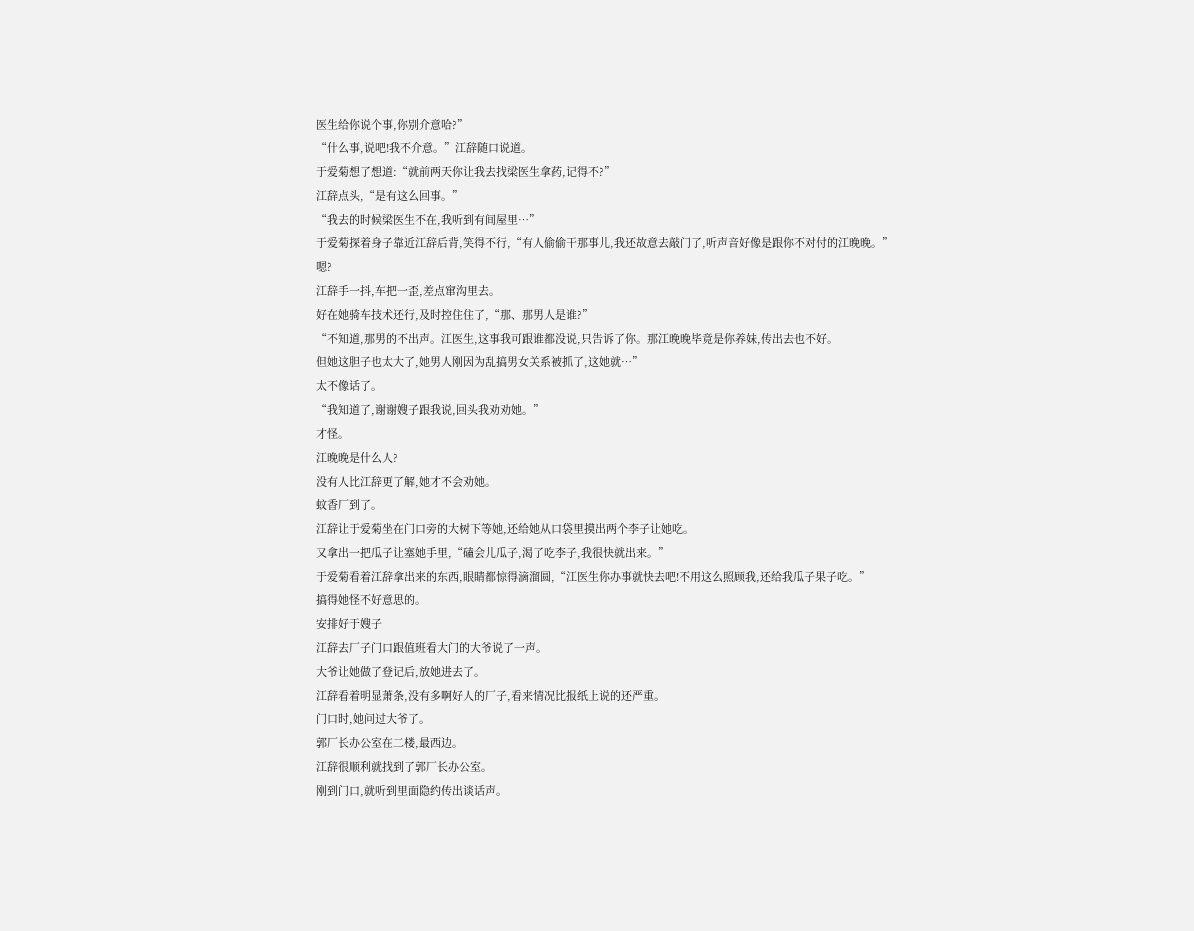医生给你说个事,你别介意哈?”
“什么事,说吧!我不介意。”江辞随口说道。
于爱菊想了想道:“就前两天你让我去找梁医生拿药,记得不?”
江辞点头,“是有这么回事。”
“我去的时候梁医生不在,我听到有间屋里…”
于爱菊探着身子靠近江辞后背,笑得不行,“有人偷偷干那事儿,我还故意去敲门了,听声音好像是跟你不对付的江晚晚。”
嗯?
江辞手一抖,车把一歪,差点窜沟里去。
好在她骑车技术还行,及时控住住了,“那、那男人是谁?”
“不知道,那男的不出声。江医生,这事我可跟谁都没说,只告诉了你。那江晚晚毕竟是你养妹,传出去也不好。
但她这胆子也太大了,她男人刚因为乱搞男女关系被抓了,这她就…”
太不像话了。
“我知道了,谢谢嫂子跟我说,回头我劝劝她。”
才怪。
江晚晚是什么人?
没有人比江辞更了解,她才不会劝她。
蚊香厂到了。
江辞让于爱菊坐在门口旁的大树下等她,还给她从口袋里摸出两个李子让她吃。
又拿出一把瓜子让塞她手里,“磕会儿瓜子,渴了吃李子,我很快就出来。”
于爱菊看着江辞拿出来的东西,眼睛都惊得滴溜圆,“江医生你办事就快去吧!不用这么照顾我,还给我瓜子果子吃。”
搞得她怪不好意思的。
安排好于嫂子
江辞去厂子门口跟值班看大门的大爷说了一声。
大爷让她做了登记后,放她进去了。
江辞看着明显萧条,没有多啊好人的厂子,看来情况比报纸上说的还严重。
门口时,她问过大爷了。
郭厂长办公室在二楼,最西边。
江辞很顺利就找到了郭厂长办公室。
刚到门口,就听到里面隐约传出谈话声。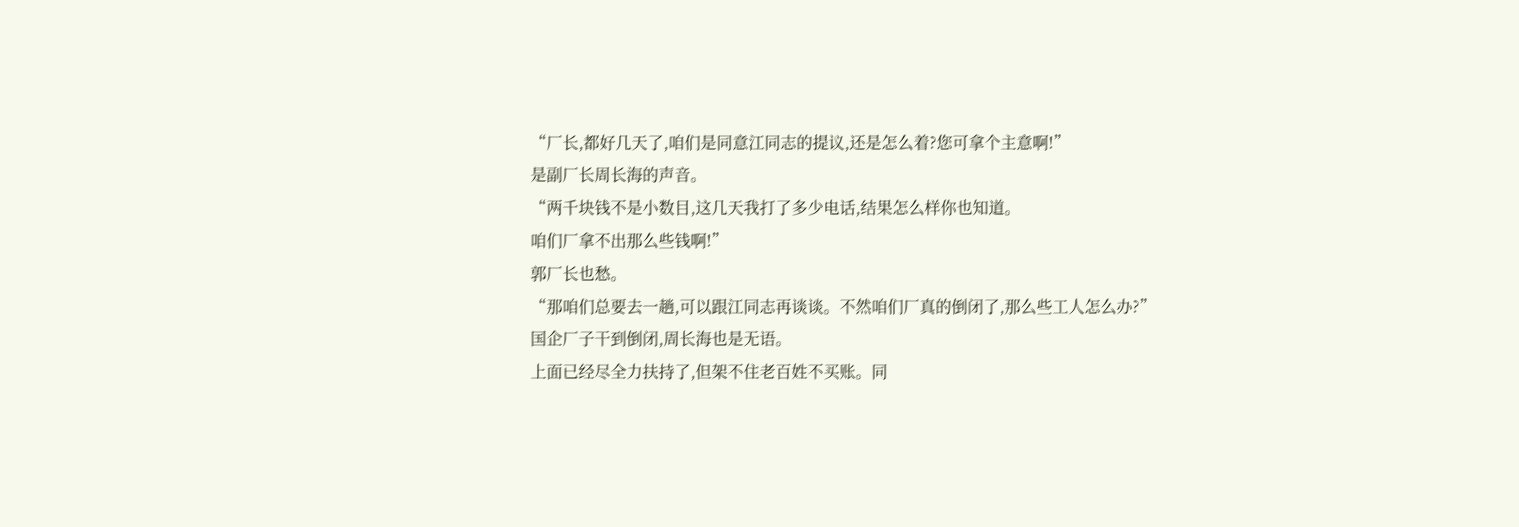“厂长,都好几天了,咱们是同意江同志的提议,还是怎么着?您可拿个主意啊!”
是副厂长周长海的声音。
“两千块钱不是小数目,这几天我打了多少电话,结果怎么样你也知道。
咱们厂拿不出那么些钱啊!”
郭厂长也愁。
“那咱们总要去一趟,可以跟江同志再谈谈。不然咱们厂真的倒闭了,那么些工人怎么办?”
国企厂子干到倒闭,周长海也是无语。
上面已经尽全力扶持了,但架不住老百姓不买账。同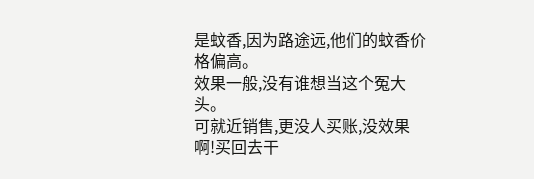是蚊香,因为路途远,他们的蚊香价格偏高。
效果一般,没有谁想当这个冤大头。
可就近销售,更没人买账,没效果啊!买回去干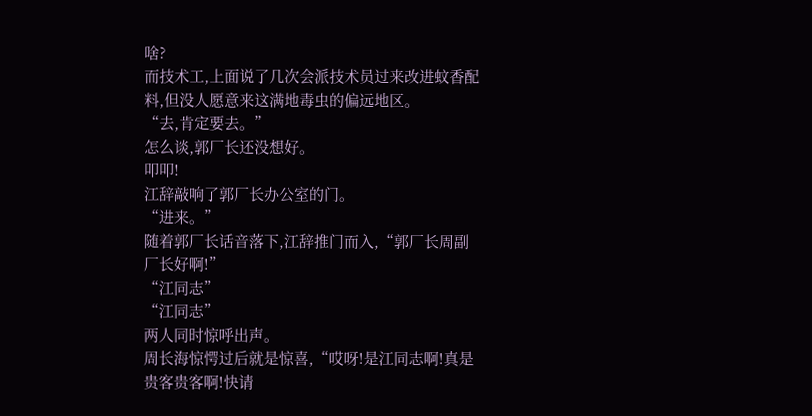啥?
而技术工,上面说了几次会派技术员过来改进蚊香配料,但没人愿意来这满地毒虫的偏远地区。
“去,肯定要去。”
怎么谈,郭厂长还没想好。
叩叩!
江辞敲响了郭厂长办公室的门。
“进来。”
随着郭厂长话音落下,江辞推门而入,“郭厂长周副厂长好啊!”
“江同志”
“江同志”
两人同时惊呼出声。
周长海惊愕过后就是惊喜,“哎呀!是江同志啊!真是贵客贵客啊!快请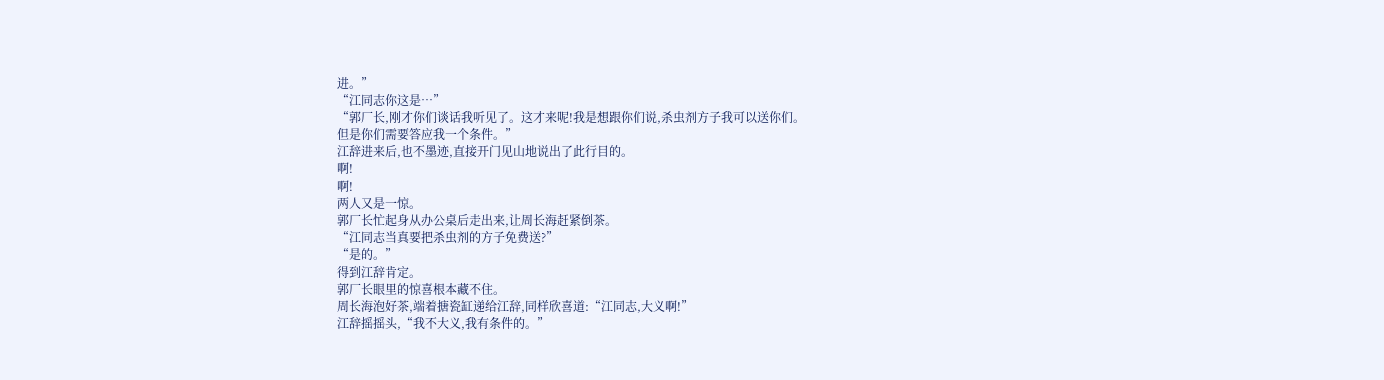进。”
“江同志你这是…”
“郭厂长,刚才你们谈话我听见了。这才来呢!我是想跟你们说,杀虫剂方子我可以送你们。
但是你们需要答应我一个条件。”
江辞进来后,也不墨迹,直接开门见山地说出了此行目的。
啊!
啊!
两人又是一惊。
郭厂长忙起身从办公桌后走出来,让周长海赶紧倒茶。
“江同志当真要把杀虫剂的方子免费送?”
“是的。”
得到江辞肯定。
郭厂长眼里的惊喜根本藏不住。
周长海泡好茶,端着搪瓷缸递给江辞,同样欣喜道:“江同志,大义啊!”
江辞摇摇头,“我不大义,我有条件的。”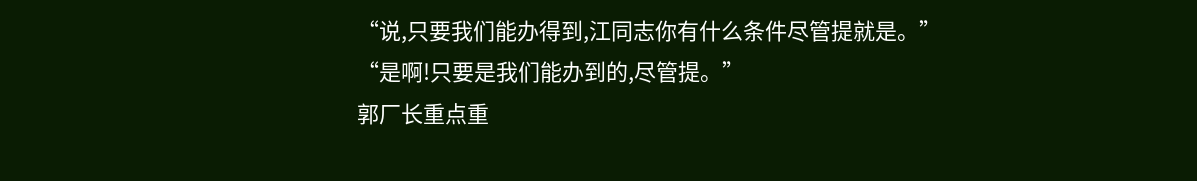“说,只要我们能办得到,江同志你有什么条件尽管提就是。”
“是啊!只要是我们能办到的,尽管提。”
郭厂长重点重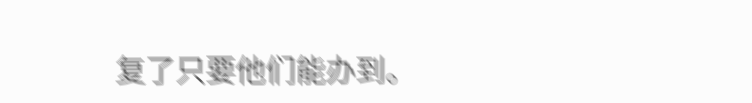复了只要他们能办到。